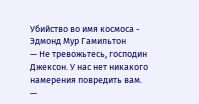Убийство во имя космоса - Эдмонд Мур Гамильтон
— Не тревожьтесь, господин Джексон. У нас нет никакого намерения повредить вам.
—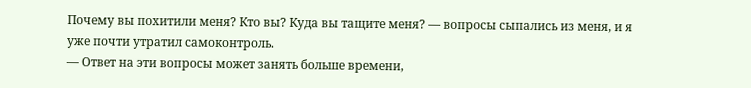Почему вы похитили меня? Кто вы? Куда вы тащите меня? — вопросы сыпались из меня, и я уже почти утратил самоконтроль.
— Ответ на эти вопросы может занять больше времени,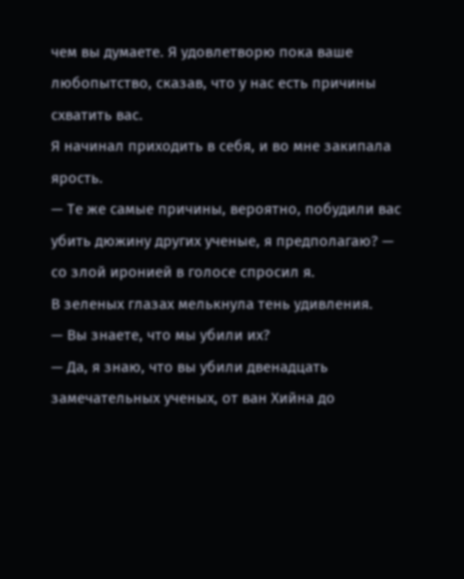чем вы думаете. Я удовлетворю пока ваше любопытство, сказав, что у нас есть причины схватить вас.
Я начинал приходить в себя, и во мне закипала ярость.
— Те же самые причины, вероятно, побудили вас убить дюжину других ученые, я предполагаю? — со злой иронией в голосе спросил я.
В зеленых глазах мелькнула тень удивления.
— Вы знаете, что мы убили их?
— Да, я знаю, что вы убили двенадцать замечательных ученых, от ван Хийна до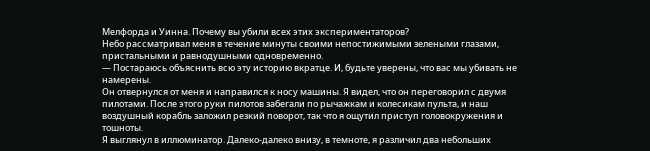Мелфорда и Уинна. Почему вы убили всех этих экспериментаторов?
Небо рассматривал меня в течение минуты своими непостижимыми зелеными глазами, пристальными и равнодушными одновременно.
— Постараюсь объяснить всю эту историю вкратце. И, будьте уверены, что вас мы убивать не намерены.
Он отвернулся от меня и направился к носу машины. Я видел, что он переговорил с двумя пилотами. После этого руки пилотов забегали по рычажкам и колесикам пульта, и наш воздушный корабль заложил резкий поворот, так что я ощутил приступ головокружения и тошноты.
Я выглянул в иллюминатор. Далеко-далеко внизу, в темноте, я различил два небольших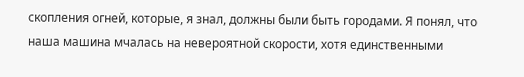скопления огней, которые, я знал, должны были быть городами. Я понял, что наша машина мчалась на невероятной скорости, хотя единственными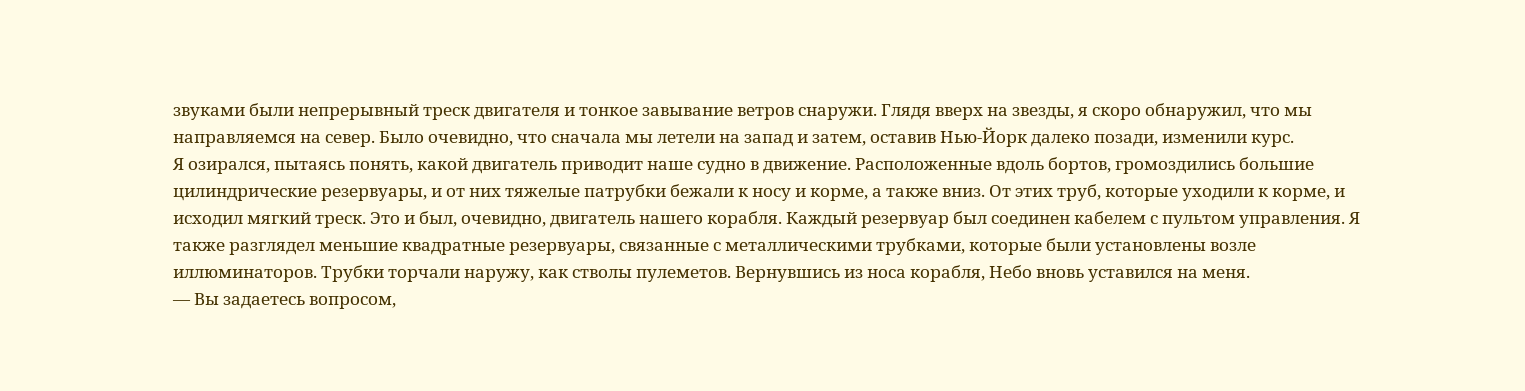звуками были непрерывный треск двигателя и тонкое завывание ветров снаружи. Глядя вверх на звезды, я скоро обнаружил, что мы направляемся на север. Было очевидно, что сначала мы летели на запад и затем, оставив Нью-Йорк далеко позади, изменили курс.
Я озирался, пытаясь понять, какой двигатель приводит наше судно в движение. Расположенные вдоль бортов, громоздились большие цилиндрические резервуары, и от них тяжелые патрубки бежали к носу и корме, а также вниз. От этих труб, которые уходили к корме, и исходил мягкий треск. Это и был, очевидно, двигатель нашего корабля. Каждый резервуар был соединен кабелем с пультом управления. Я также разглядел меньшие квадратные резервуары, связанные с металлическими трубками, которые были установлены возле иллюминаторов. Трубки торчали наружу, как стволы пулеметов. Вернувшись из носа корабля, Небо вновь уставился на меня.
— Вы задаетесь вопросом,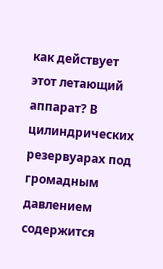как действует этот летающий аппарат? В цилиндрических резервуарах под громадным давлением содержится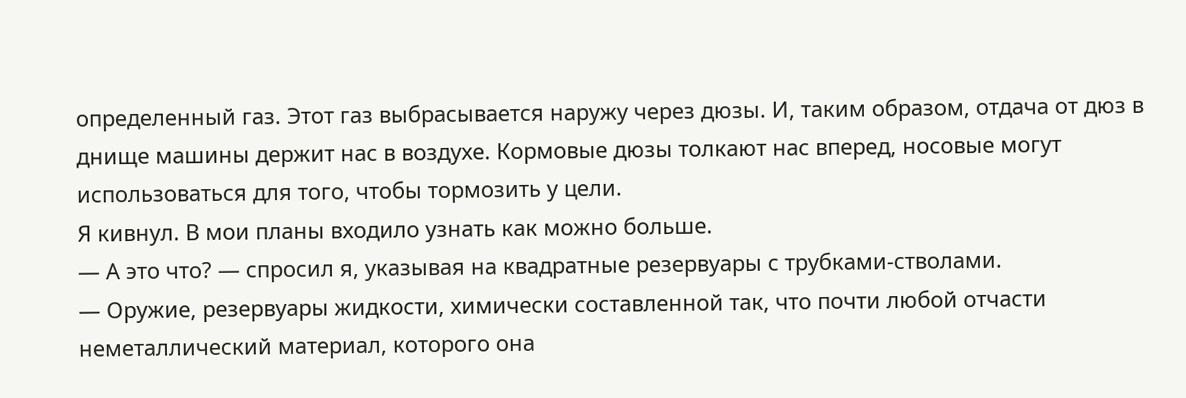определенный газ. Этот газ выбрасывается наружу через дюзы. И, таким образом, отдача от дюз в днище машины держит нас в воздухе. Кормовые дюзы толкают нас вперед, носовые могут использоваться для того, чтобы тормозить у цели.
Я кивнул. В мои планы входило узнать как можно больше.
— А это что? — спросил я, указывая на квадратные резервуары с трубками-стволами.
— Оружие, резервуары жидкости, химически составленной так, что почти любой отчасти неметаллический материал, которого она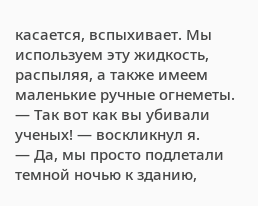касается, вспыхивает. Мы используем эту жидкость, распыляя, а также имеем маленькие ручные огнеметы.
— Так вот как вы убивали ученых! — воскликнул я.
— Да, мы просто подлетали темной ночью к зданию,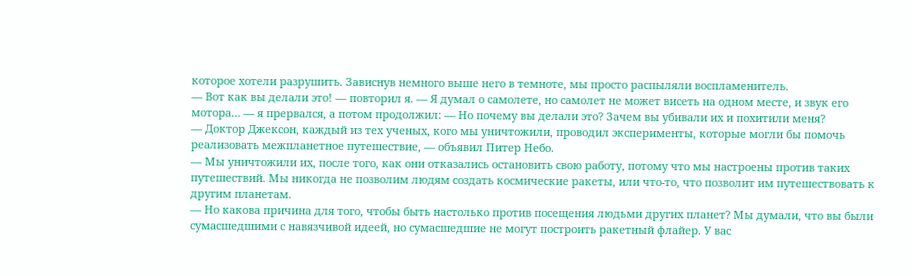которое хотели разрушить. Зависнув немного выше него в темноте, мы просто распыляли воспламенитель.
— Вот как вы делали это! — повторил я. — Я думал о самолете, но самолет не может висеть на одном месте, и звук его мотора… — я прервался, а потом продолжил: — Но почему вы делали это? Зачем вы убивали их и похитили меня?
— Доктор Джексон, каждый из тех ученых, кого мы уничтожили, проводил эксперименты, которые могли бы помочь реализовать межпланетное путешествие, — объявил Питер Небо.
— Мы уничтожили их, после того, как они отказались остановить свою работу, потому что мы настроены против таких путешествий. Мы никогда не позволим людям создать космические ракеты, или что-то, что позволит им путешествовать к другим планетам.
— Но какова причина для того, чтобы быть настолько против посещения людьми других планет? Мы думали, что вы были сумасшедшими с навязчивой идеей, но сумасшедшие не могут построить ракетный флайер. У вас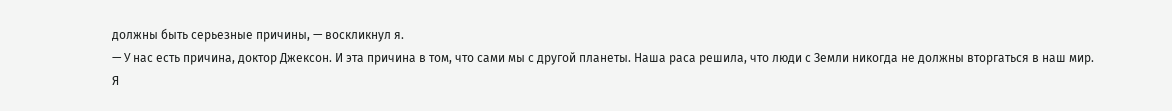должны быть серьезные причины, — воскликнул я.
— У нас есть причина, доктор Джексон. И эта причина в том, что сами мы с другой планеты. Наша раса решила, что люди с Земли никогда не должны вторгаться в наш мир.
Я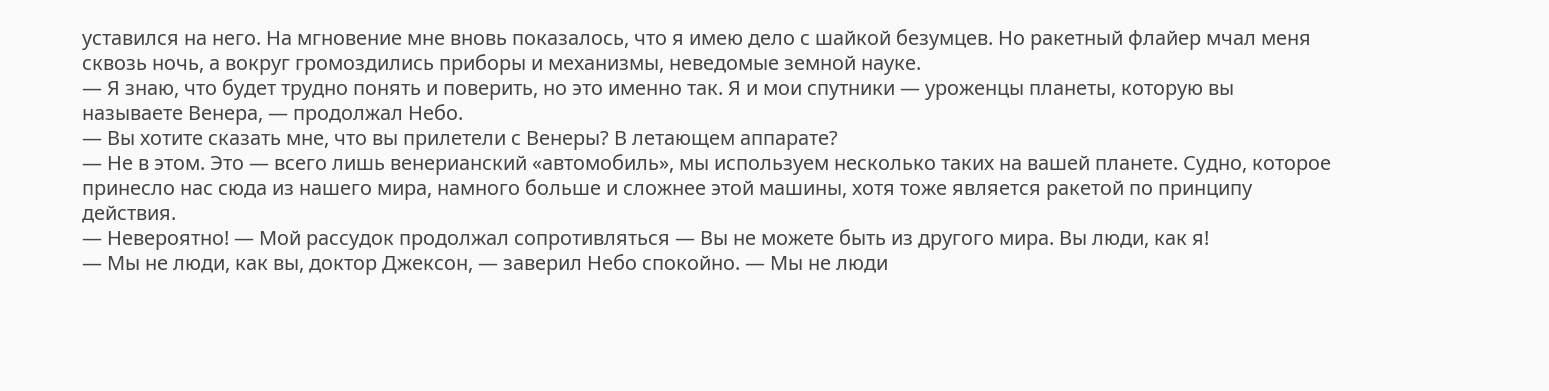уставился на него. На мгновение мне вновь показалось, что я имею дело с шайкой безумцев. Но ракетный флайер мчал меня сквозь ночь, а вокруг громоздились приборы и механизмы, неведомые земной науке.
— Я знаю, что будет трудно понять и поверить, но это именно так. Я и мои спутники — уроженцы планеты, которую вы называете Венера, — продолжал Небо.
— Вы хотите сказать мне, что вы прилетели с Венеры? В летающем аппарате?
— Не в этом. Это — всего лишь венерианский «автомобиль», мы используем несколько таких на вашей планете. Судно, которое принесло нас сюда из нашего мира, намного больше и сложнее этой машины, хотя тоже является ракетой по принципу действия.
— Невероятно! — Мой рассудок продолжал сопротивляться — Вы не можете быть из другого мира. Вы люди, как я!
— Мы не люди, как вы, доктор Джексон, — заверил Небо спокойно. — Мы не люди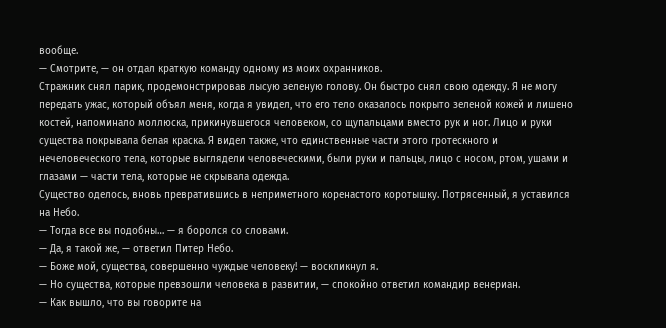вообще.
— Смотрите, — он отдал краткую команду одному из моих охранников.
Стражник снял парик, продемонстрировав лысую зеленую голову. Он быстро снял свою одежду. Я не могу передать ужас, который объял меня, когда я увидел, что его тело оказалось покрыто зеленой кожей и лишено костей, напоминало моллюска, прикинувшегося человеком, со щупальцами вместо рук и ног. Лицо и руки существа покрывала белая краска. Я видел также, что единственные части этого гротескного и нечеловеческого тела, которые выглядели человеческими, были руки и пальцы, лицо с носом, ртом, ушами и глазами — части тела, которые не скрывала одежда.
Существо оделось, вновь превратившись в неприметного коренастого коротышку. Потрясенный, я уставился на Небо.
— Тогда все вы подобны… — я боролся со словами.
— Да, я такой же, — ответил Питер Небо.
— Боже мой, существа, совершенно чуждые человеку! — воскликнул я.
— Но существа, которые превзошли человека в развитии, — спокойно ответил командир венериан.
— Как вышло, что вы говорите на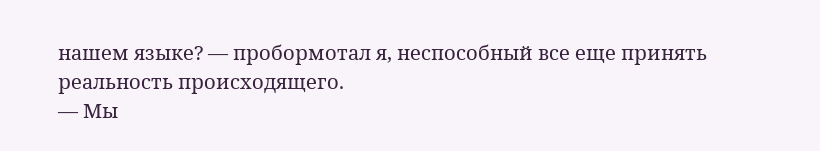нашем языке? — пробормотал я, неспособный все еще принять реальность происходящего.
— Мы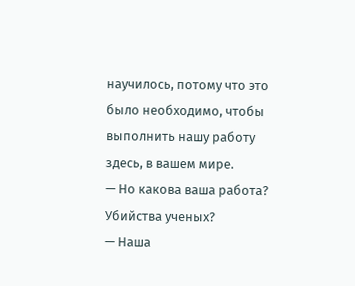научилось, потому что это было необходимо, чтобы выполнить нашу работу здесь, в вашем мире.
— Но какова ваша работа? Убийства ученых?
— Наша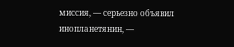миссия, — серьезно объявил инопланетянин, —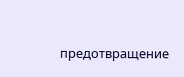предотвращение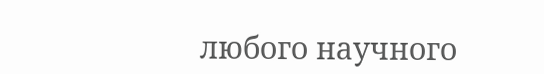любого научного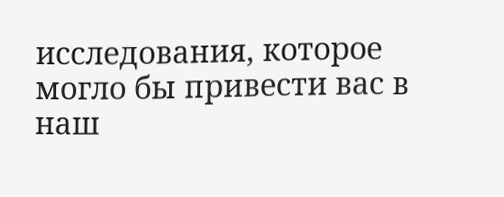исследования, которое могло бы привести вас в наш